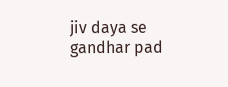jiv daya se gandhar pad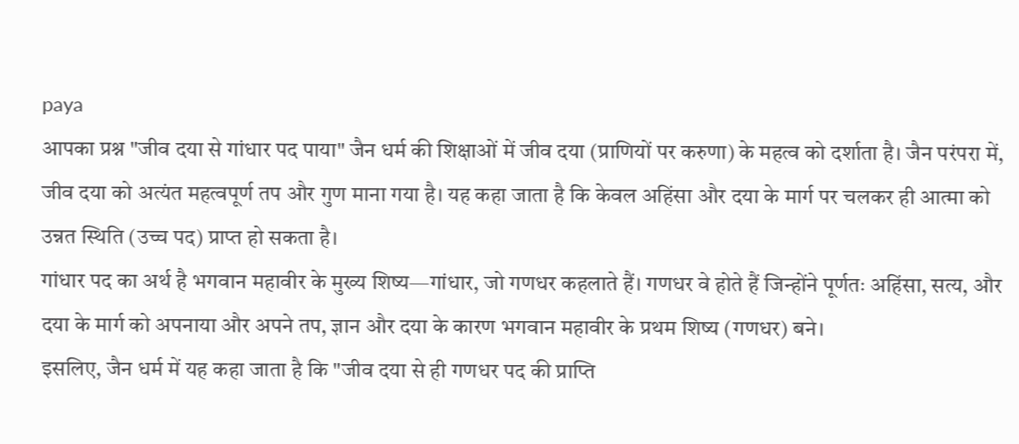paya
आपका प्रश्न "जीव दया से गांधार पद पाया" जैन धर्म की शिक्षाओं में जीव दया (प्राणियों पर करुणा) के महत्व को दर्शाता है। जैन परंपरा में, जीव दया को अत्यंत महत्वपूर्ण तप और गुण माना गया है। यह कहा जाता है कि केवल अहिंसा और दया के मार्ग पर चलकर ही आत्मा को उन्नत स्थिति (उच्च पद) प्राप्त हो सकता है।
गांधार पद का अर्थ है भगवान महावीर के मुख्य शिष्य—गांधार, जो गणधर कहलाते हैं। गणधर वे होते हैं जिन्होंने पूर्णतः अहिंसा, सत्य, और दया के मार्ग को अपनाया और अपने तप, ज्ञान और दया के कारण भगवान महावीर के प्रथम शिष्य (गणधर) बने।
इसलिए, जैन धर्म में यह कहा जाता है कि "जीव दया से ही गणधर पद की प्राप्ति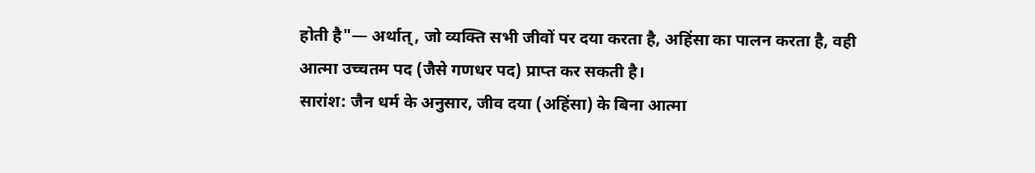होती है"— अर्थात्, जो व्यक्ति सभी जीवों पर दया करता है, अहिंसा का पालन करता है, वही आत्मा उच्चतम पद (जैसे गणधर पद) प्राप्त कर सकती है।
सारांश: जैन धर्म के अनुसार, जीव दया (अहिंसा) के बिना आत्मा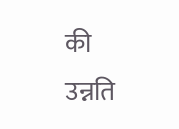की उन्नति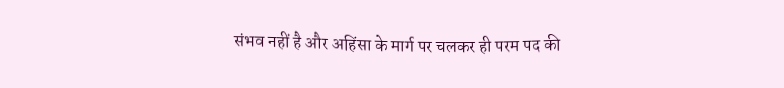संभव नहीं है और अहिंसा के मार्ग पर चलकर ही परम पद की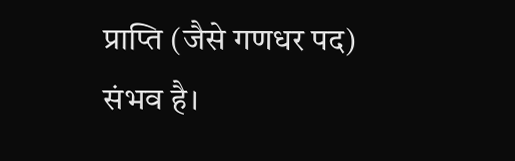प्राप्ति (जैसे गणधर पद) संभव है।